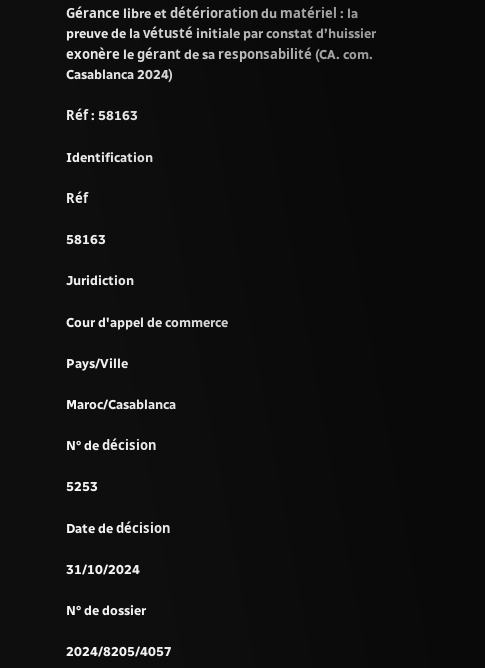Gérance libre et détérioration du matériel : la preuve de la vétusté initiale par constat d’huissier exonère le gérant de sa responsabilité (CA. com. Casablanca 2024)

Réf : 58163

Identification

Réf

58163

Juridiction

Cour d'appel de commerce

Pays/Ville

Maroc/Casablanca

N° de décision

5253

Date de décision

31/10/2024

N° de dossier

2024/8205/4057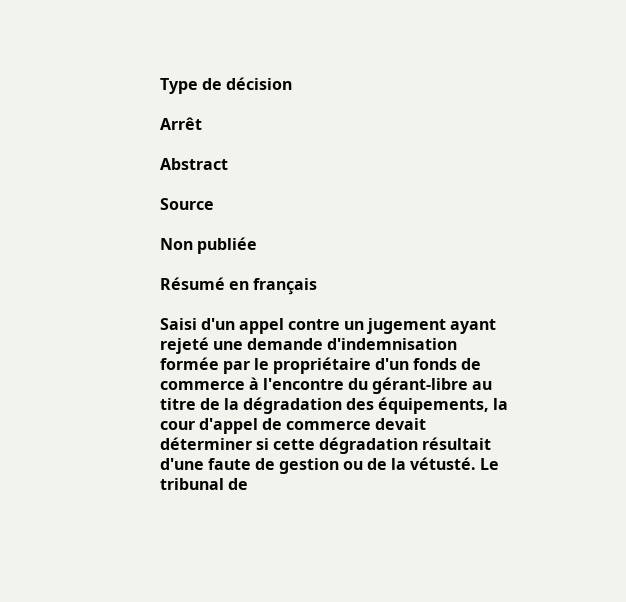Type de décision

Arrêt

Abstract

Source

Non publiée

Résumé en français

Saisi d'un appel contre un jugement ayant rejeté une demande d'indemnisation formée par le propriétaire d'un fonds de commerce à l'encontre du gérant-libre au titre de la dégradation des équipements, la cour d'appel de commerce devait déterminer si cette dégradation résultait d'une faute de gestion ou de la vétusté. Le tribunal de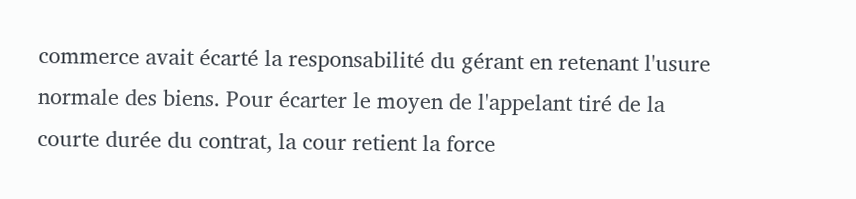commerce avait écarté la responsabilité du gérant en retenant l'usure normale des biens. Pour écarter le moyen de l'appelant tiré de la courte durée du contrat, la cour retient la force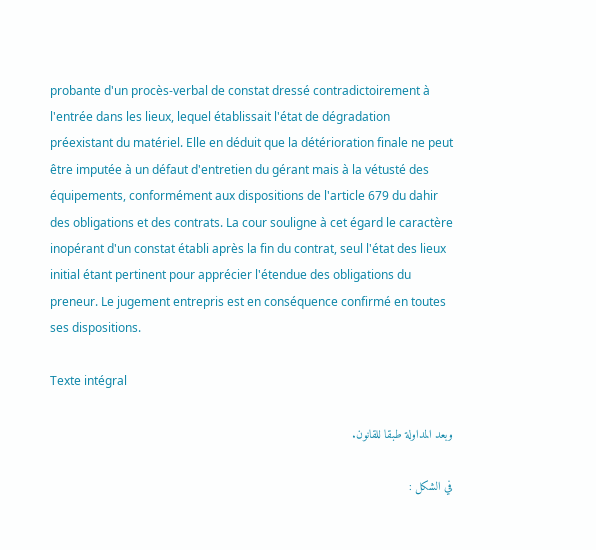probante d'un procès-verbal de constat dressé contradictoirement à l'entrée dans les lieux, lequel établissait l'état de dégradation préexistant du matériel. Elle en déduit que la détérioration finale ne peut être imputée à un défaut d'entretien du gérant mais à la vétusté des équipements, conformément aux dispositions de l'article 679 du dahir des obligations et des contrats. La cour souligne à cet égard le caractère inopérant d'un constat établi après la fin du contrat, seul l'état des lieux initial étant pertinent pour apprécier l'étendue des obligations du preneur. Le jugement entrepris est en conséquence confirmé en toutes ses dispositions.

Texte intégral

وبعد المداولة طبقا للقانون.

في الشكل :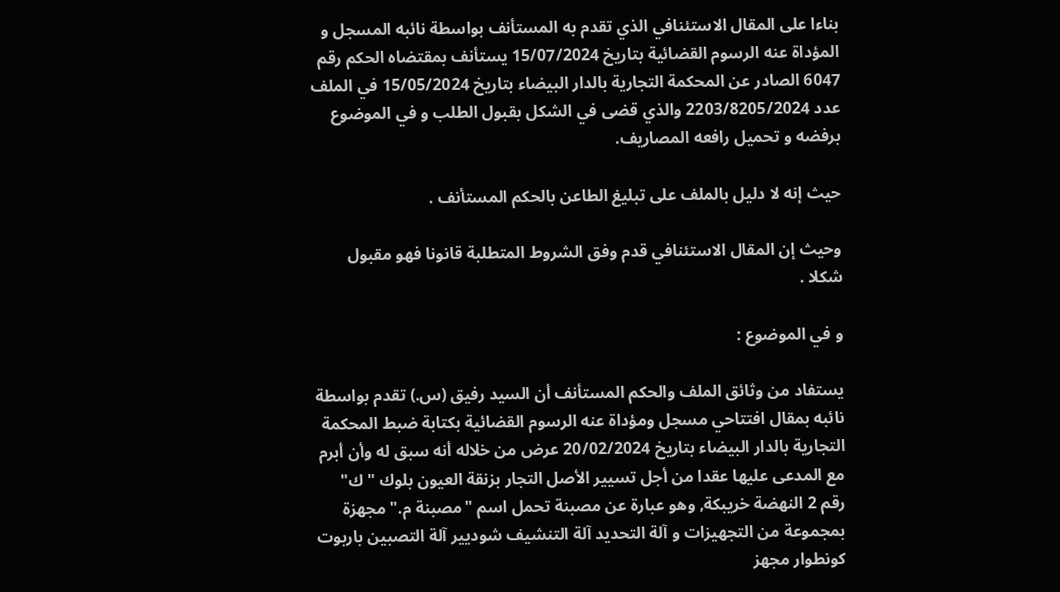بناءا على المقال الاستئنافي الذي تقدم به المستأنف بواسطة نائبه المسجل و المؤداة عنه الرسوم القضائية بتاريخ 15/07/2024 يستأنف بمقتضاه الحكم رقم 6047 الصادر عن المحكمة التجارية بالدار البيضاء بتاريخ 15/05/2024 في الملف عدد 2203/8205/2024 والذي قضى في الشكل بقبول الطلب و في الموضوع برفضه و تحميل رافعه المصاريف.

حيث إنه لا دليل بالملف على تبليغ الطاعن بالحكم المستأنف .

وحيث إن المقال الاستئنافي قدم وفق الشروط المتطلبة قانونا فهو مقبول شكلا .

و في الموضوع :

يستفاد من وثائق الملف والحكم المستأنف أن السيد رفيق (س.) تقدم بواسطة نائبه بمقال افتتاحي مسجل ومؤداة عنه الرسوم القضائية بكتابة ضبط المحكمة التجارية بالدار البيضاء بتاريخ 20/02/2024 عرض من خلاله أنه سبق له وأن أبرم مع المدعى عليها عقدا من أجل تسيير الأصل التجار بزنقة العيون بلوك " ك" رقم 2 النهضة خريبكة, وهو عبارة عن مصبنة تحمل اسم "مصبنة م." مجهزة بمجموعة من التجهيزات و آلة التحديد آلة التنشيف شوديير آلة التصبين باربوت كونطوار مجهز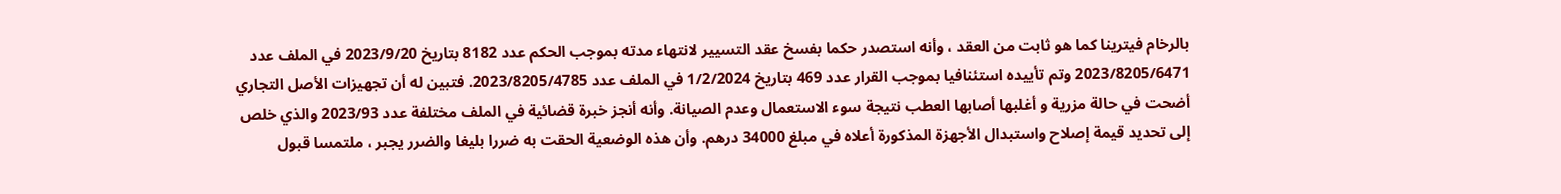بالرخام فيترينا كما هو ثابت من العقد ، وأنه استصدر حكما بفسخ عقد التسيير لانتهاء مدته بموجب الحكم عدد 8182 بتاريخ 2023/9/20 في الملف عدد 2023/8205/6471 وتم تأييده استئنافيا بموجب القرار عدد 469 بتاريخ 1/2/2024 في الملف عدد 2023/8205/4785. فتبين له أن تجهيزات الأصل التجاري أضحت في حالة مزرية و أغلبها أصابها العطب نتيجة سوء الاستعمال وعدم الصيانة. وأنه أنجز خبرة قضائية في الملف مختلفة عدد 2023/93 والذي خلص إلى تحديد قيمة إصلاح واستبدال الأجهزة المذكورة أعلاه في مبلغ 34000 درهم. وأن هذه الوضعية الحقت به ضررا بليغا والضرر يجبر ، ملتمسا قبول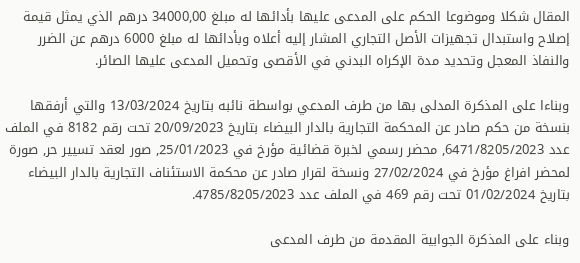المقال شكلا وموضوعا الحكم على المدعى عليها بأدائها له مبلغ 34000,00 درهم الذي يمثل قيمة إصلاح واستبدال تجهيزات الأصل التجاري المشار إليه أعلاه وبأدائها له مبلغ 6000 درهم عن الضرر والنفاذ المعجل وتحديد مدة الإكراه البدني في الأقصى وتحميل المدعى عليها الصائر.

وبناءا على المذكرة المدلى بها من طرف المدعي بواسطة نائبه بتاريخ 13/03/2024 والتي أرفقها بنسخة من حكم صادر عن المحكمة التجارية بالدار البيضاء بتاريخ 20/09/2023 تحت رقم 8182 في الملف عدد 6471/8205/2023, محضر رسمي لخبرة قضائية مؤرخ في 25/01/2023, صور لعقد تسيير حر, صورة لمحضر افراغ مؤرخ في 27/02/2024 ونسخة لقرار صادر عن محكمة الاستئناف التجارية بالدار البيضاء بتاريخ 01/02/2024 تحت رقم 469 في الملف عدد 4785/8205/2023.

وبناء على المذكرة الجوابية المقدمة من طرف المدعى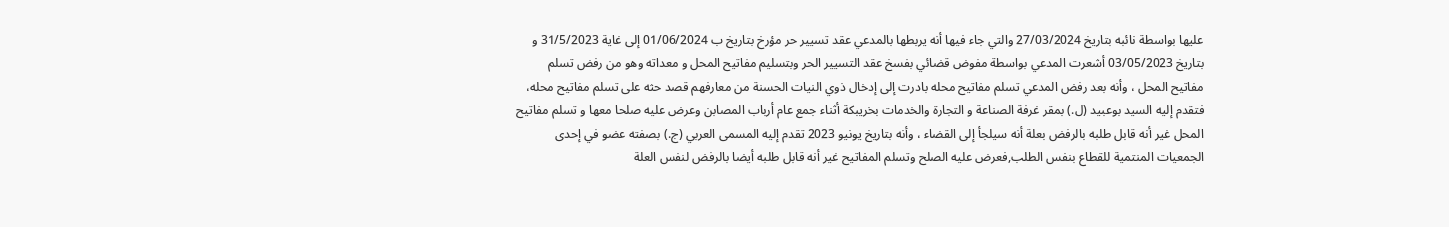عليها بواسطة نائبه بتاريخ 27/03/2024 والتي جاء فيها أنه يربطها بالمدعي عقد تسيير حر مؤرخ بتاريخ ب 01/06/2024 إلى غاية 31/5/2023 و بتاريخ 03/05/2023 أشعرت المدعي بواسطة مفوض قضائي بفسخ عقد التسيير الحر وبتسليم مفاتيح المحل و معداته وهو من رفض تسلم مفاتيح المحل ، وأنه بعد رفض المدعي تسلم مفاتيح محله بادرت إلى إدخال ذوي النيات الحسنة من معارفهم قصد حثه على تسلم مفاتيح محله، فتقدم إليه السيد بوعبيد (ل.) بمقر غرفة الصناعة و التجارة والخدمات بخريبكة أثناء جمع عام أرباب المصابن وعرض عليه صلحا معها و تسلم مفاتيح المحل غير أنه قابل طلبه بالرفض بعلة أنه سيلجأ إلى القضاء ، وأنه بتاريخ يونيو 2023 تقدم إليه المسمى العربي (ج.) بصفته عضو في إحدى الجمعيات المنتمية للقطاع بنفس الطلب,فعرض عليه الصلح وتسلم المفاتيح غير أنه قابل طلبه أيضا بالرفض لنفس العلة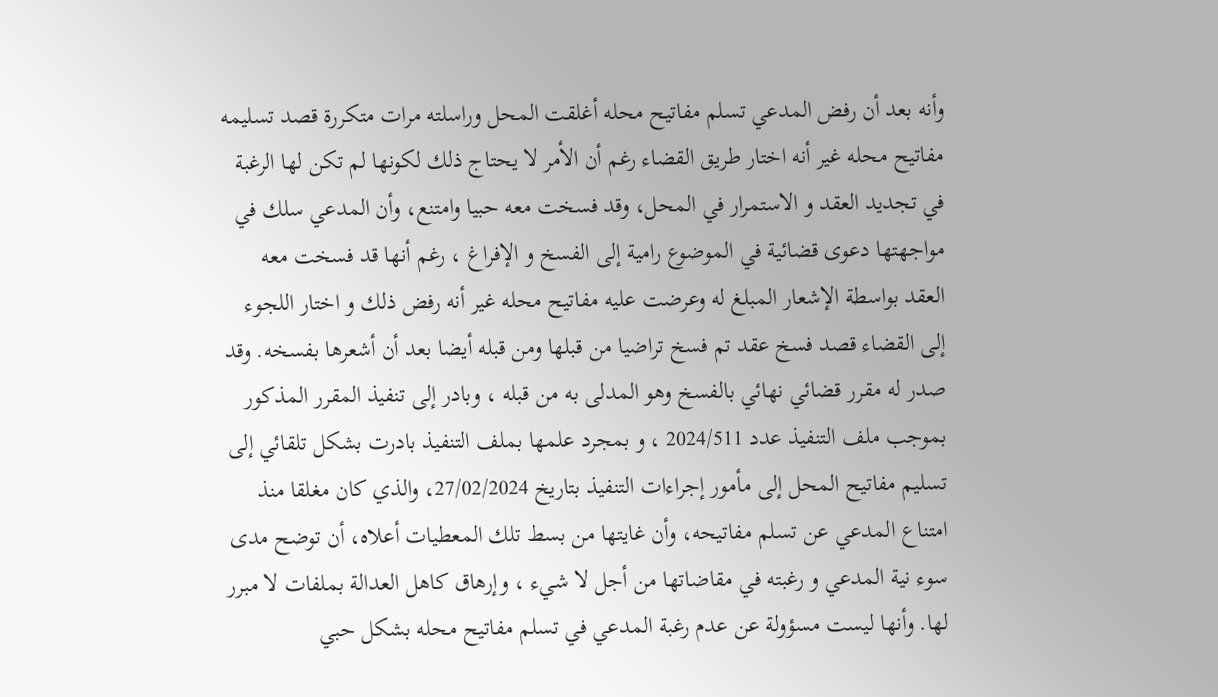وأنه بعد أن رفض المدعي تسلم مفاتيح محله أغلقت المحل وراسلته مرات متكررة قصد تسليمه مفاتيح محله غير أنه اختار طريق القضاء رغم أن الأمر لا يحتاج ذلك لكونها لم تكن لها الرغبة في تجديد العقد و الاستمرار في المحل، وقد فسخت معه حبيا وامتنع، وأن المدعي سلك في مواجهتها دعوى قضائية في الموضوع رامية إلى الفسخ و الإفراغ ، رغم أنها قد فسخت معه العقد بواسطة الإشعار المبلغ له وعرضت عليه مفاتيح محله غير أنه رفض ذلك و اختار اللجوء إلى القضاء قصد فسخ عقد تم فسخ تراضيا من قبلها ومن قبله أيضا بعد أن أشعرها بفسخه. وقد صدر له مقرر قضائي نهائي بالفسخ وهو المدلى به من قبله ، وبادر إلى تنفيذ المقرر المذكور بموجب ملف التنفيذ عدد 2024/511 ، و بمجرد علمها بملف التنفيذ بادرت بشكل تلقائي إلى تسليم مفاتيح المحل إلى مأمور إجراءات التنفيذ بتاريخ 27/02/2024، والذي كان مغلقا منذ امتناع المدعي عن تسلم مفاتيحه، وأن غايتها من بسط تلك المعطيات أعلاه، أن توضح مدى سوء نية المدعي و رغبته في مقاضاتها من أجل لا شيء ، وإرهاق كاهل العدالة بملفات لا مبرر لها. وأنها ليست مسؤولة عن عدم رغبة المدعي في تسلم مفاتيح محله بشكل حبي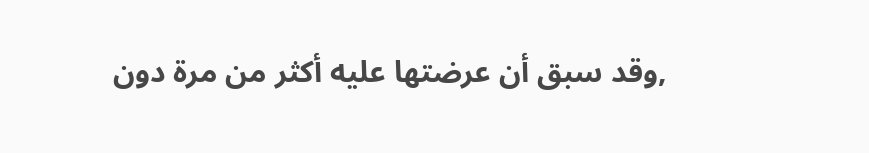,وقد سبق أن عرضتها عليه أكثر من مرة دون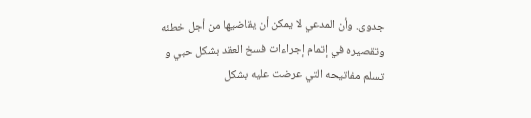جدوى. وأن المدعي لا يمكن أن يقاضيها من أجل خطئه وتقصيره في إتمام إجراءات فسخ العقد بشكل حبي و تسلم مفاتيحه التي عرضت عليه بشكل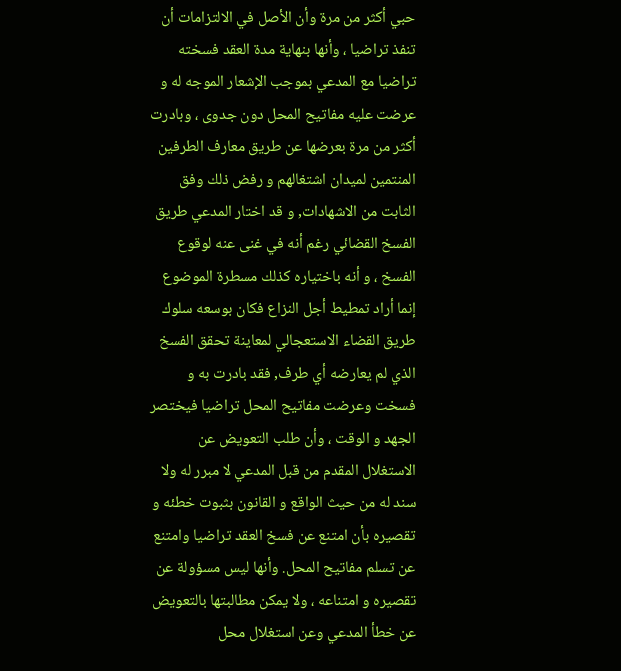حبي أكثر من مرة وأن الأصل في الالتزامات أن تنفذ تراضيا ، وأنها بنهاية مدة العقد فسخته تراضيا مع المدعي بموجب الإشعار الموجه له و عرضت عليه مفاتيح المحل دون جدوى ، وبادرت أكثر من مرة بعرضها عن طريق معارف الطرفين المنتمين لميدان اشتغالهم و رفض ذلك وفق الثابت من الاشهادات, و قد اختار المدعي طريق الفسخ القضائي رغم أنه في غنى عنه لوقوع الفسخ ، و أنه باختياره كذلك مسطرة الموضوع إنما أراد تمطيط أجل النزاع فكان بوسعه سلوك طريق القضاء الاستعجالي لمعاينة تحقق الفسخ الذي لم يعارضه أي طرف, فقد بادرت به و فسخت وعرضت مفاتيح المحل تراضيا فيختصر الجهد و الوقت ، وأن طلب التعويض عن الاستغلال المقدم من قبل المدعي لا مبرر له ولا سند له من حيث الواقع و القانون بثبوت خطئه و تقصيره بأن امتنع عن فسخ العقد تراضيا وامتنع عن تسلم مفاتيح المحل. وأنها ليس مسؤولة عن تقصيره و امتناعه ، ولا يمكن مطالبتها بالتعويض عن خطأ المدعي وعن استغلال محل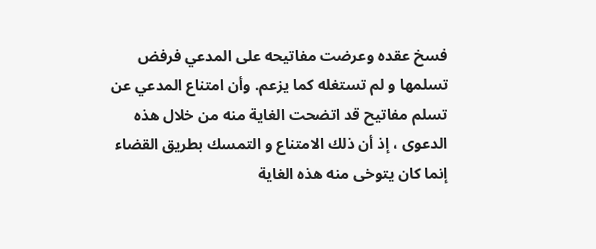فسخ عقده وعرضت مفاتيحه على المدعي فرفض تسلمها و لم تستغله كما يزعم. وأن امتناع المدعي عن تسلم مفاتيح قد اتضحت الغاية منه من خلال هذه الدعوى ، إذ أن ذلك الامتناع و التمسك بطريق القضاء إنما كان يتوخى منه هذه الغاية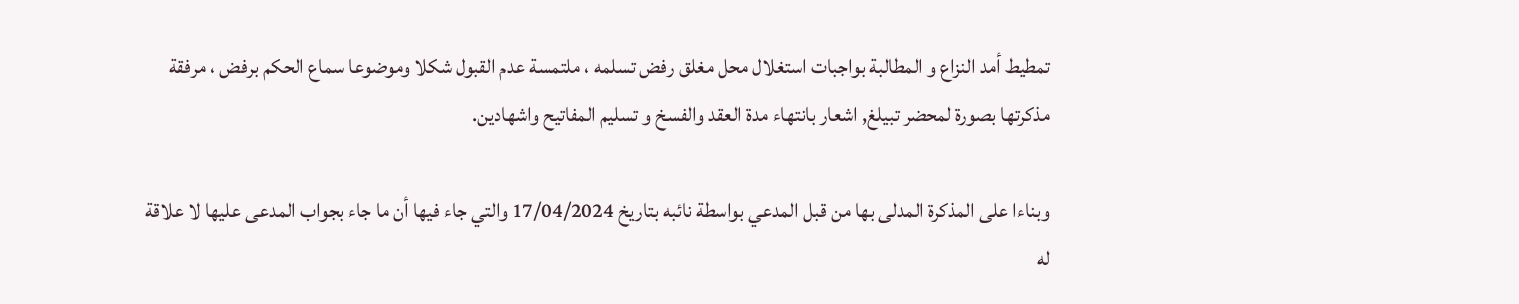تمطيط أمد النزاع و المطالبة بواجبات استغلال محل مغلق رفض تسلمه ، ملتمسة عدم القبول شكلا وموضوعا سماع الحكم برفض ، مرفقة مذكرتها بصورة لمحضر تبيلغ, اشعار بانتهاء مدة العقد والفسخ و تسليم المفاتيح واشهادين.

وبناءا على المذكرة المدلى بها من قبل المدعي بواسطة نائبه بتاريخ 17/04/2024 والتي جاء فيها أن ما جاء بجواب المدعى عليها لا علاقة له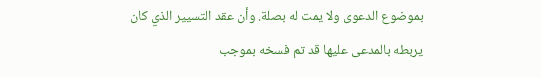بموضوع الدعوى ولا يمت له بصلة. وأن عقد التسيير الذي كان يربطه بالمدعى عليها قد تم فسخه بموجب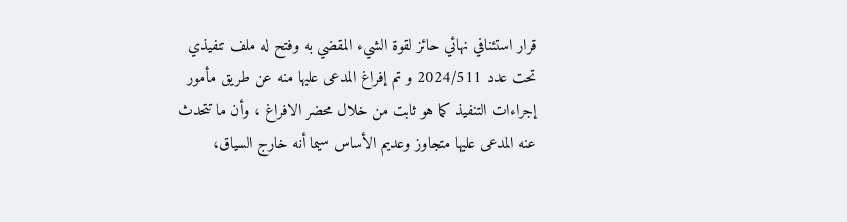قرار استئنافي نهائي حائز لقوة الشيء المقضي به وفتح له ملف تنفيذي تحت عدد 2024/511 و تم إفراغ المدعى عليها منه عن طريق مأمور إجراءات التنفيذ كما هو ثابت من خلال محضر الافراغ ، وأن ما تتحدث عنه المدعى عليها متجاوز وعديم الأساس سيما أنه خارج السياق،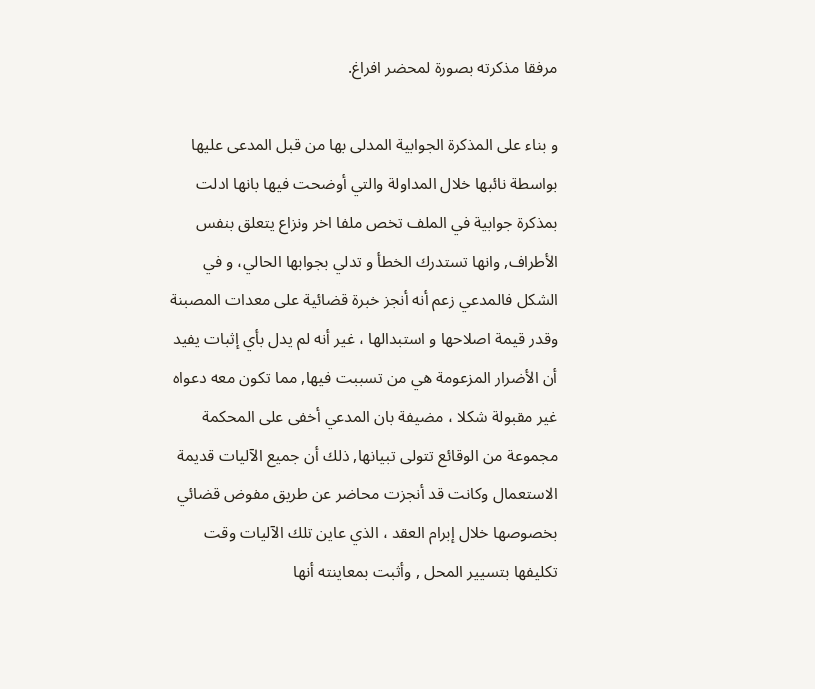مرفقا مذكرته بصورة لمحضر افراغ.

و بناء على المذكرة الجوابية المدلى بها من قبل المدعى عليها بواسطة نائبها خلال المداولة والتي أوضحت فيها بانها ادلت بمذكرة جوابية في الملف تخص ملفا اخر ونزاع يتعلق بنفس الأطراف, وانها تستدرك الخطأ و تدلي بجوابها الحالي، و في الشكل فالمدعي زعم أنه أنجز خبرة قضائية على معدات المصبنة وقدر قيمة اصلاحها و استبدالها ، غير أنه لم يدل بأي إثبات يفيد أن الأضرار المزعومة هي من تسببت فيها, مما تكون معه دعواه غير مقبولة شكلا ، مضيفة بان المدعي أخفى على المحكمة مجموعة من الوقائع تتولى تبيانها, ذلك أن جميع الآليات قديمة الاستعمال وكانت قد أنجزت محاضر عن طريق مفوض قضائي بخصوصها خلال إبرام العقد ، الذي عاين تلك الآليات وقت تكليفها بتسيير المحل , وأثبت بمعاينته أنها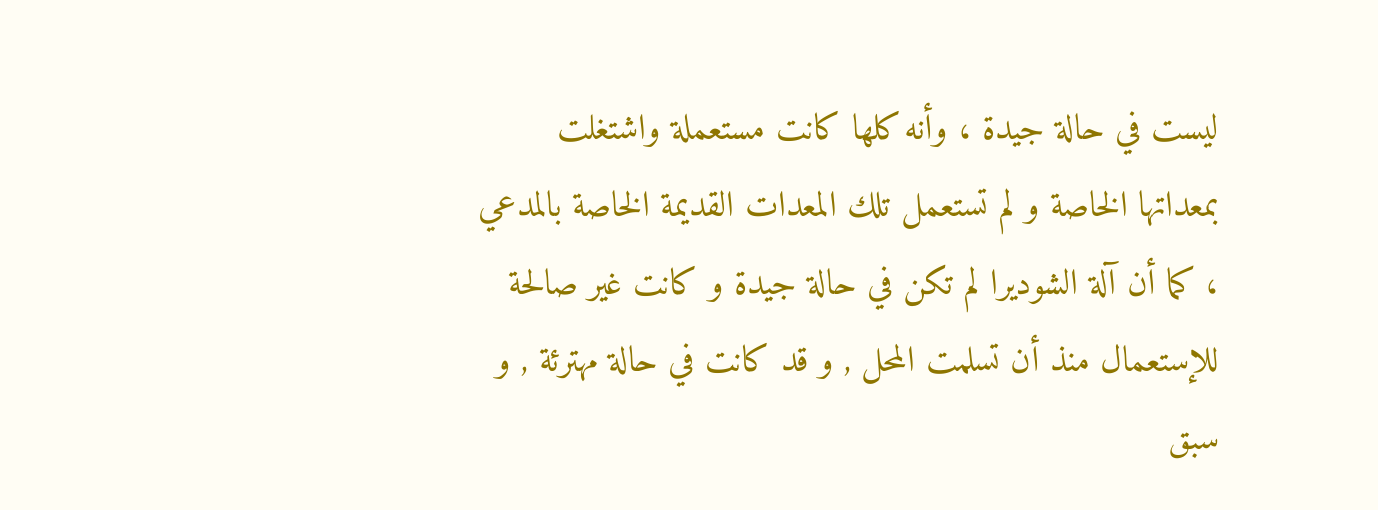ليست في حالة جيدة ، وأنه كلها كانت مستعملة واشتغلت بمعداتها الخاصة و لم تستعمل تلك المعدات القديمة الخاصة بالمدعي ، كما أن آلة الشوديرا لم تكن في حالة جيدة و كانت غير صالحة للإستعمال منذ أن تسلمت المحل , و قد كانت في حالة مهترئة , و سبق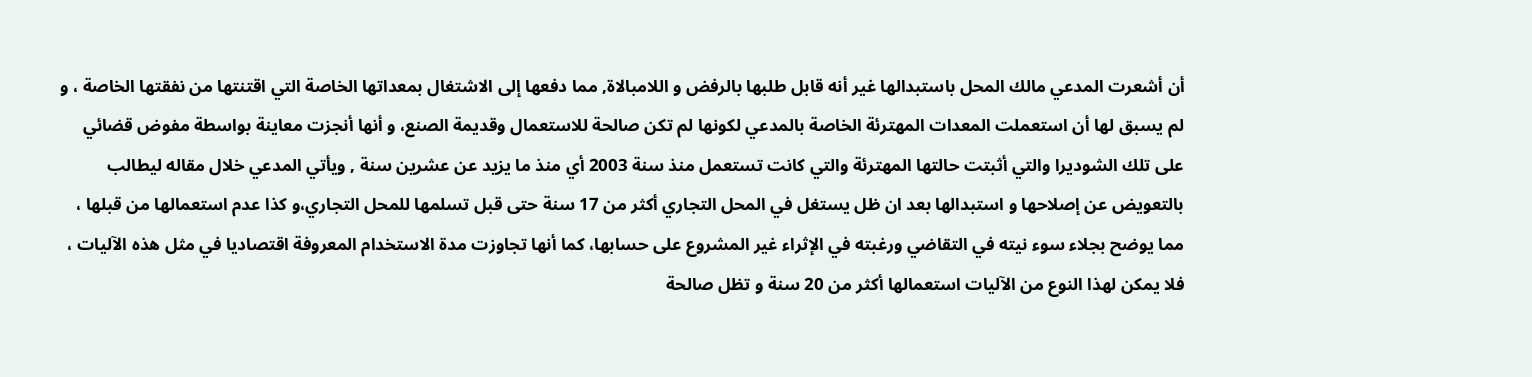أن أشعرت المدعي مالك المحل باستبدالها غير أنه قابل طلبها بالرفض و اللامبالاة, مما دفعها إلى الاشتغال بمعداتها الخاصة التي اقتنتها من نفقتها الخاصة ، و لم يسبق لها أن استعملت المعدات المهترئة الخاصة بالمدعي لكونها لم تكن صالحة للاستعمال وقديمة الصنع، و أنها أنجزت معاينة بواسطة مفوض قضائي على تلك الشوديرا والتي أثبتت حالتها المهترئة والتي كانت تستعمل منذ سنة 2003 أي منذ ما يزيد عن عشرين سنة , ويأتي المدعي خلال مقاله ليطالب بالتعويض عن إصلاحها و استبدالها بعد ان ظل يستغل في المحل التجاري أكثر من 17 سنة حتى قبل تسلمها للمحل التجاري،و كذا عدم استعمالها من قبلها ، مما يوضح بجلاء سوء نيته في التقاضي ورغبته في الإثراء غير المشروع على حسابها، كما أنها تجاوزت مدة الاستخدام المعروفة اقتصاديا في مثل هذه الآليات ، فلا يمكن لهذا النوع من الآليات استعمالها أكثر من 20 سنة و تظل صالحة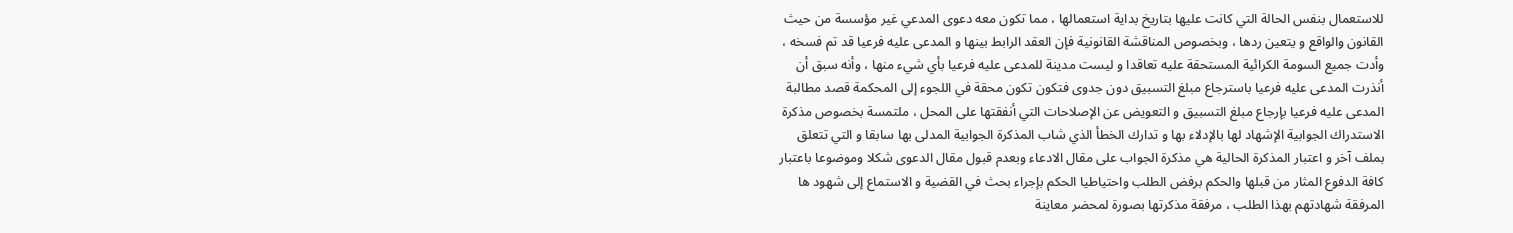للاستعمال بنفس الحالة التي كانت عليها بتاريخ بداية استعمالها ، مما تكون معه دعوى المدعي غير مؤسسة من حيث القانون والواقع و يتعين ردها ، وبخصوص المناقشة القانونية فإن العقد الرابط بينها و المدعى عليه فرعيا قد تم فسخه ، وأدت جميع السومة الكرائية المستحقة عليه تعاقدا و ليست مدينة للمدعى عليه فرعيا بأي شيء منها ، وأنه سبق أن أنذرت المدعى عليه فرعيا باسترجاع مبلغ التسبيق دون جدوى فتكون تكون محقة في اللجوء إلى المحكمة قصد مطالبة المدعى عليه فرعيا بإرجاع مبلغ التسبيق و التعويض عن الإصلاحات التي أنفقتها على المحل ، ملتمسة بخصوص مذكرة الاستدراك الجوابية الإشهاد لها بالإدلاء بها و تدارك الخطأ الذي شاب المذكرة الجوابية المدلى بها سابقا و التي تتعلق بملف آخر و اعتبار المذكرة الحالية هي مذكرة الجواب على مقال الادعاء وبعدم قبول مقال الدعوى شكلا وموضوعا باعتبار كافة الدفوع المثار من قبلها والحكم برفض الطلب واحتياطيا الحكم بإجراء بحث في القضية و الاستماع إلى شهود ها المرفقة شهادتهم بهذا الطلب ، مرفقة مذكرتها بصورة لمحضر معاينة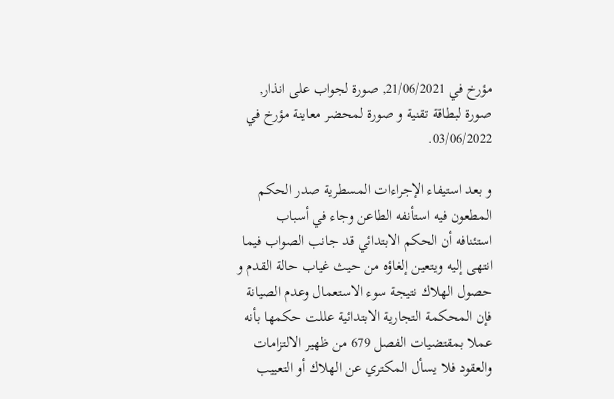مؤرخ في 21/06/2021, صورة لجواب على انذار, صورة لبطاقة تقنية و صورة لمحضر معاينة مؤرخ في 03/06/2022.

و بعد استيفاء الإجراءات المسطرية صدر الحكم المطعون فيه استأنفه الطاعن وجاء في أسباب استئنافه أن الحكم الابتدائي قد جانب الصواب فيما انتهى إليه ويتعين إلغاؤه من حيث غياب حالة القدم و حصول الهلاك نتيجة سوء الاستعمال وعدم الصيانة فإن المحكمة التجارية الابتدائية عللت حكمها بأنه عملا بمقتضيات الفصل 679 من ظهير الالتزامات والعقود فلا يسأل المكتري عن الهلاك أو التعييب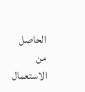الحاصل من الاستعمال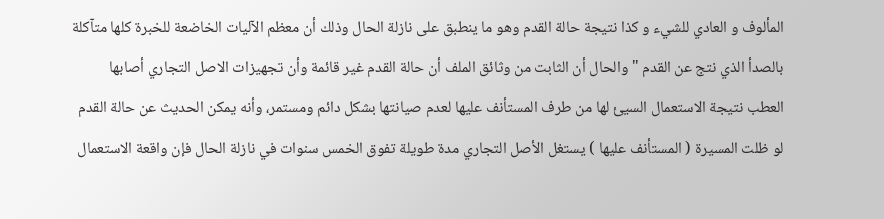المألوف و العادي للشيء و كذا نتيجة حالة القدم وهو ما ينطبق على نازلة الحال وذلك أن معظم الآليات الخاضعة للخبرة كلها متآكلة بالصدأ الذي نتج عن القدم " والحال أن الثابت من وثائق الملف أن حالة القدم غير قائمة وأن تجهيزات الاصل التجاري أصابها العطب نتيجة الاستعمال السيئ لها من طرف المستأنف عليها لعدم صيانتها بشكل دائم ومستمر، وأنه يمكن الحديث عن حالة القدم لو ظلت المسيرة ( المستأنف عليها ) يستغل الأصل التجاري مدة طويلة تفوق الخمس سنوات في نازلة الحال فإن واقعة الاستعمال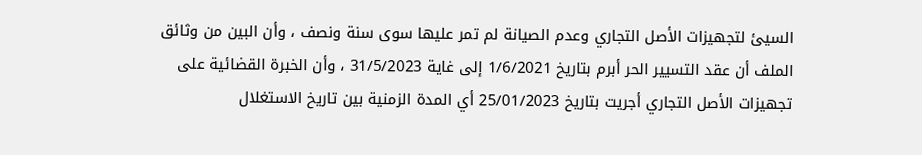السيئ لتجهيزات الأصل التجاري وعدم الصيانة لم تمر عليها سوى سنة ونصف ، وأن البين من وثائق الملف أن عقد التسيير الحر أبرم بتاريخ 1/6/2021 إلى غاية 31/5/2023 ، وأن الخبرة القضائية على تجهيزات الأصل التجاري أجريت بتاريخ 25/01/2023 أي المدة الزمنية بين تاريخ الاستغلال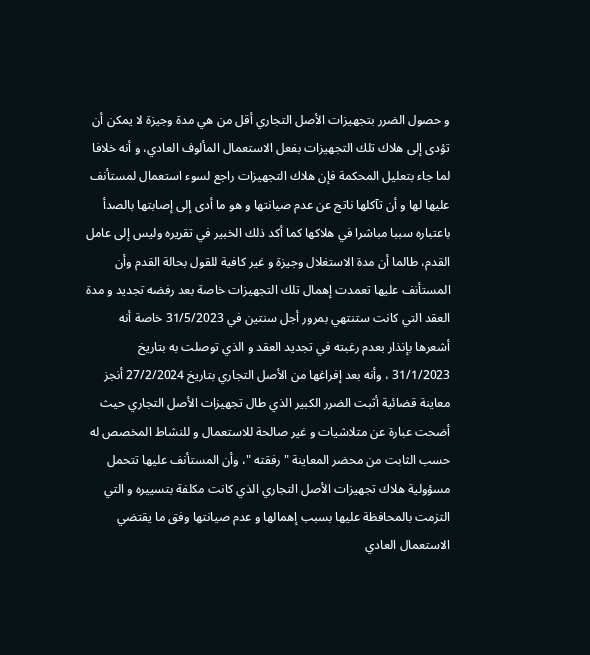و حصول الضرر بتجهيزات الأصل التجاري أقل من هي مدة وجيزة لا يمكن أن تؤدى إلى هلاك تلك التجهيزات بفعل الاستعمال المألوف العادي، و أنه خلافا لما جاء بتعليل المحكمة فإن هلاك التجهيزات راجع لسوء استعمال لمستأنف عليها لها و أن تآكلها ناتج عن عدم صيانتها و هو ما أدى إلى إصابتها بالصدأ باعتباره سببا مباشرا في هلاكها كما أكد ذلك الخبير في تقريره وليس إلى عامل القدم، طالما أن مدة الاستغلال وجيزة و غير كافية للقول بحالة القدم وأن المستأنف عليها تعمدت إهمال تلك التجهيزات خاصة بعد رفضه تجديد و مدة العقد التي كانت ستنتهي بمرور أجل سنتين في 31/5/2023 خاصة أنه أشعرها بإنذار بعدم رغبته في تجديد العقد و الذي توصلت به بتاريخ 31/1/2023 ، وأنه بعد إفراغها من الأصل التجاري بتاريخ 27/2/2024 أنجز معاينة قضائية أثبت الضرر الكبير الذي طال تجهيزات الأصل التجاري حيث أضحت عبارة عن متلاشيات و غير صالحة للاستعمال و للنشاط المخصص له حسب الثابت من محضر المعاينة " رفقته "، وأن المستأنف عليها تتحمل مسؤولية هلاك تجهيزات الأصل التجاري الذي كانت مكلفة بتسييره و التي التزمت بالمحافظة عليها بسبب إهمالها و عدم صيانتها وفق ما يقتضي الاستعمال العادي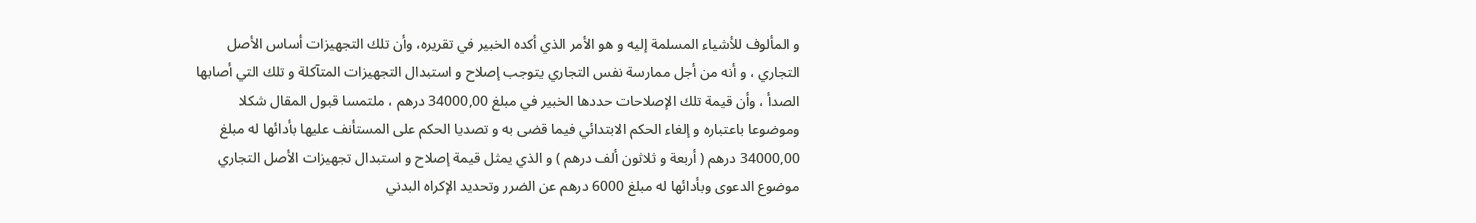و المألوف للأشياء المسلمة إليه و هو الأمر الذي أكده الخبير في تقريره، وأن تلك التجهيزات أساس الأصل التجاري ، و أنه من أجل ممارسة نفس التجاري يتوجب إصلاح و استبدال التجهيزات المتآكلة و تلك التي أصابها الصدأ ، وأن قيمة تلك الإصلاحات حددها الخبير في مبلغ 34000,00 درهم ، ملتمسا قبول المقال شكلا وموضوعا باعتباره و إلغاء الحكم الابتدائي فيما قضى به و تصديا الحكم على المستأنف عليها بأدائها له مبلغ 34000,00 درهم ( أربعة و ثلاثون ألف درهم ) و الذي يمثل قيمة إصلاح و استبدال تجهيزات الأصل التجاري موضوع الدعوى وبأدائها له مبلغ 6000 درهم عن الضرر وتحديد الإكراه البدني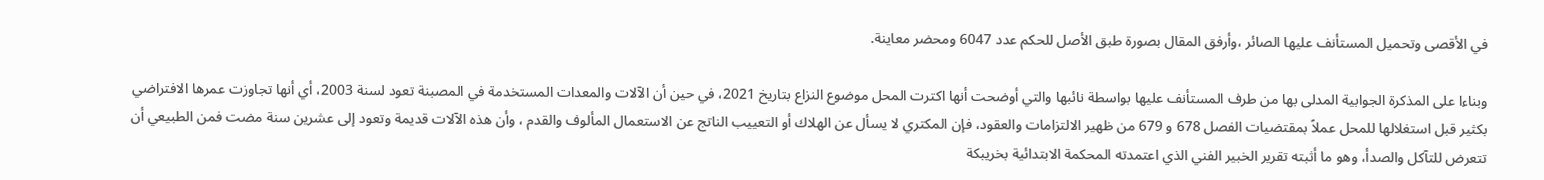في الأقصى وتحميل المستأنف عليها الصائر ،وأرفق المقال بصورة طبق الأصل للحكم عدد 6047 ومحضر معاينة.

وبناءا على المذكرة الجوابية المدلى بها من طرف المستأنف عليها بواسطة نائبها والتي أوضحت أنها اكترت المحل موضوع النزاع بتاريخ 2021، في حين أن الآلات والمعدات المستخدمة في المصبنة تعود لسنة 2003، أي أنها تجاوزت عمرها الافتراضي بكثير قبل استغلالها للمحل عملاً بمقتضيات الفصل 678 و 679 من ظهير الالتزامات والعقود، فإن المكتري لا يسأل عن الهلاك أو التعييب الناتج عن الاستعمال المألوف والقدم ، وأن هذه الآلات قديمة وتعود إلى عشرين سنة مضت فمن الطبيعي أن تتعرض للتآكل والصدأ، وهو ما أثبته تقرير الخبير الفني الذي اعتمدته المحكمة الابتدائية بخريبكة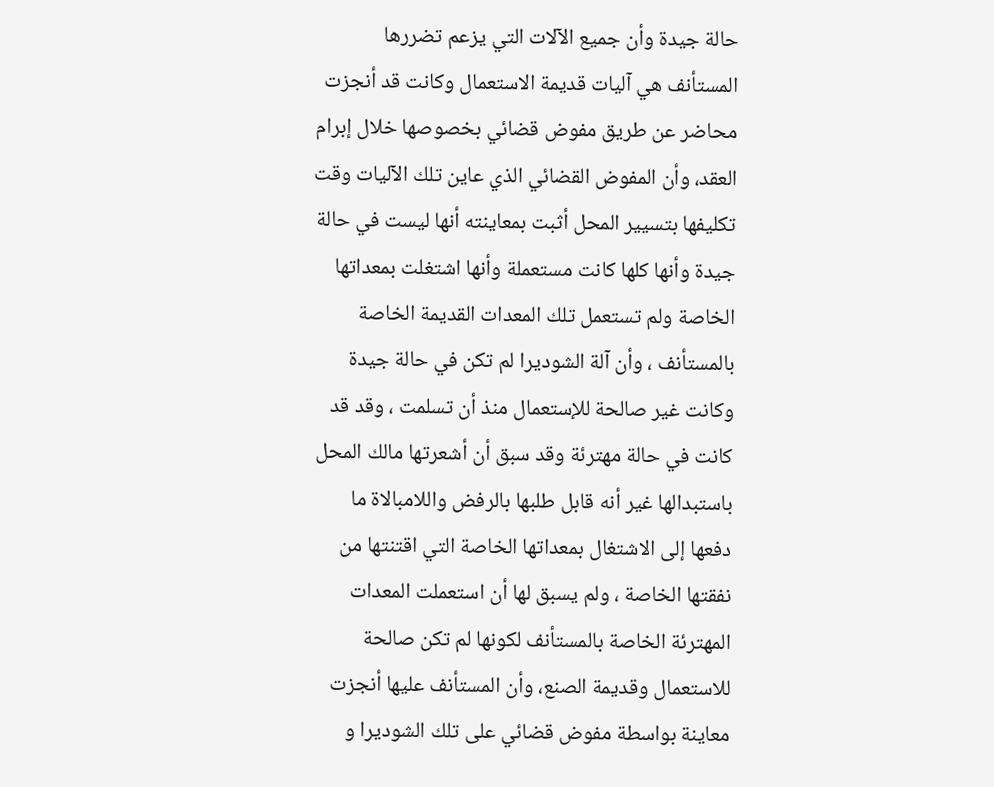حالة جيدة وأن جميع الآلات التي يزعم تضررها المستأنف هي آليات قديمة الاستعمال وكانت قد أنجزت محاضر عن طريق مفوض قضائي بخصوصها خلال إبرام العقد، وأن المفوض القضائي الذي عاين تلك الآليات وقت تكليفها بتسيير المحل أثبت بمعاينته أنها ليست في حالة جيدة وأنها كلها كانت مستعملة وأنها اشتغلت بمعداتها الخاصة ولم تستعمل تلك المعدات القديمة الخاصة بالمستأنف ، وأن آلة الشوديرا لم تكن في حالة جيدة وكانت غير صالحة للإستعمال منذ أن تسلمت ، وقد قد كانت في حالة مهترئة وقد سبق أن أشعرتها مالك المحل باستبدالها غير أنه قابل طلبها بالرفض واللامبالاة ما دفعها إلى الاشتغال بمعداتها الخاصة التي اقتنتها من نفقتها الخاصة ، ولم يسبق لها أن استعملت المعدات المهترئة الخاصة بالمستأنف لكونها لم تكن صالحة للاستعمال وقديمة الصنع، وأن المستأنف عليها أنجزت معاينة بواسطة مفوض قضائي على تلك الشوديرا و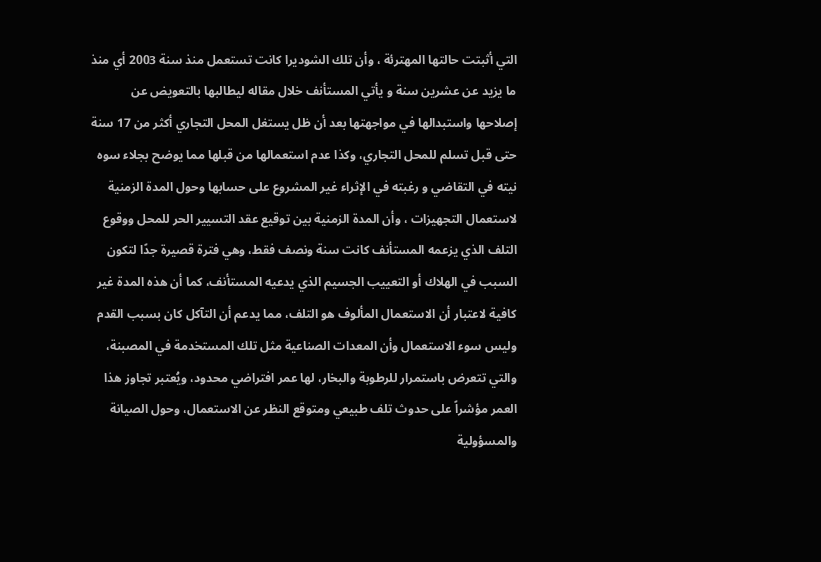التي أثبتت حالتها المهترئة ، وأن تلك الشوديرا كانت تستعمل منذ سنة 2003 أي منذ ما يزيد عن عشرين سنة و يأتي المستأنف خلال مقاله ليطالبها بالتعويض عن إصلاحها واستبدالها في مواجهتها بعد أن ظل يستغل المحل التجاري أكثر من 17 سنة حتى قبل تسلم للمحل التجاري، وكذا عدم استعمالها من قبلها مما يوضح بجلاء سوه نيته في التقاضي و رغبته في الإثراء غير المشروع على حسابها وحول المدة الزمنية لاستعمال التجهيزات ، وأن المدة الزمنية بين توقيع عقد التسيير الحر للمحل ووقوع التلف الذي يزعمه المستأنف كانت سنة ونصف فقط، وهي فترة قصيرة جدًا لتكون السبب في الهلاك أو التعييب الجسيم الذي يدعيه المستأنف، كما أن هذه المدة غير كافية لاعتبار أن الاستعمال المألوف هو التلف، مما يدعم أن التآكل كان بسبب القدم وليس سوء الاستعمال وأن المعدات الصناعية مثل تلك المستخدمة في المصبنة، والتي تتعرض باستمرار للرطوبة والبخار، لها عمر افتراضي محدود، ويُعتبر تجاوز هذا العمر مؤشراً على حدوث تلف طبيعي ومتوقع النظر عن الاستعمال، وحول الصيانة والمسؤولية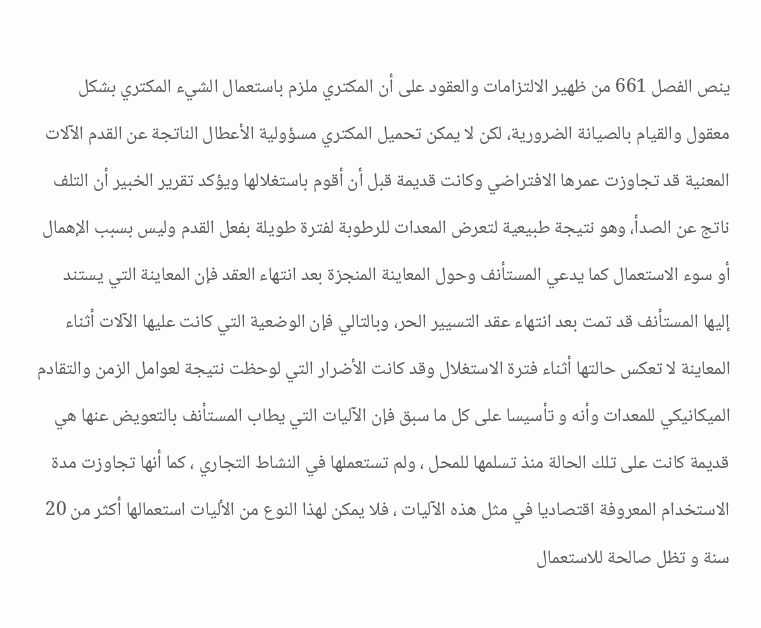ينص الفصل 661 من ظهير الالتزامات والعقود على أن المكتري ملزم باستعمال الشيء المكتري بشكل معقول والقيام بالصيانة الضرورية، لكن لا يمكن تحميل المكتري مسؤولية الأعطال الناتجة عن القدم الآلات المعنية قد تجاوزت عمرها الافتراضي وكانت قديمة قبل أن أقوم باستغلالها ويؤكد تقرير الخبير أن التلف ناتج عن الصدأ، وهو نتيجة طبيعية لتعرض المعدات للرطوبة لفترة طويلة بفعل القدم وليس بسبب الإهمال أو سوء الاستعمال كما يدعي المستأنف وحول المعاينة المنجزة بعد انتهاء العقد فإن المعاينة التي يستند إليها المستأنف قد تمت بعد انتهاء عقد التسيير الحر، وبالتالي فإن الوضعية التي كانت عليها الآلات أثناء المعاينة لا تعكس حالتها أثناء فترة الاستغلال وقد كانت الأضرار التي لوحظت نتيجة لعوامل الزمن والتقادم الميكانيكي للمعدات وأنه و تأسيسا على كل ما سبق فإن الآليات التي يطاب المستأنف بالتعويض عنها هي قديمة كانت على تلك الحالة منذ تسلمها للمحل ، ولم تستعملها في النشاط التجاري ، كما أنها تجاوزت مدة الاستخدام المعروفة اقتصاديا في مثل هذه الآليات ، فلا يمكن لهذا النوع من الأليات استعمالها أكثر من 20 سنة و تظل صالحة للاستعمال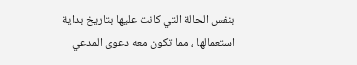بنفس الحالة التي كانت عليها بتاريخ بداية استعمالها ، مما تكون معه دعوى المدعي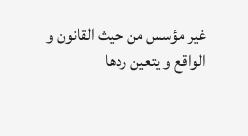غير مؤسس من حيث القانون و الواقع و يتعين ردها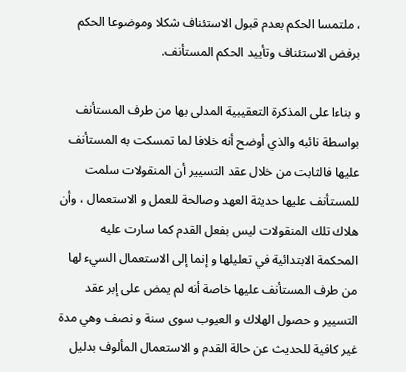، ملتمسا الحكم بعدم قبول الاستئناف شكلا وموضوعا الحكم برفض الاستئناف وتأييد الحكم المستأنف.

و بناءا على المذكرة التعقيبية المدلى بها من طرف المستأنف بواسطة نائبه والذي أوضح أنه خلافا لما تمسكت به المستأنف عليها فالثابت من خلال عقد التسيير أن المنقولات سلمت للمستأنف عليها حديثة العهد وصالحة للعمل و الاستعمال ، وأن هلاك تلك المنقولات ليس بفعل القدم كما سارت عليه المحكمة الابتدائية في تعليلها و إنما إلى الاستعمال السيء لها من طرف المستأنف عليها خاصة أنه لم يمض على إبر عقد التسيير و حصول الهلاك و العيوب سوى سنة و نصف وهي مدة غير كافية للحديث عن حالة القدم و الاستعمال المألوف بدليل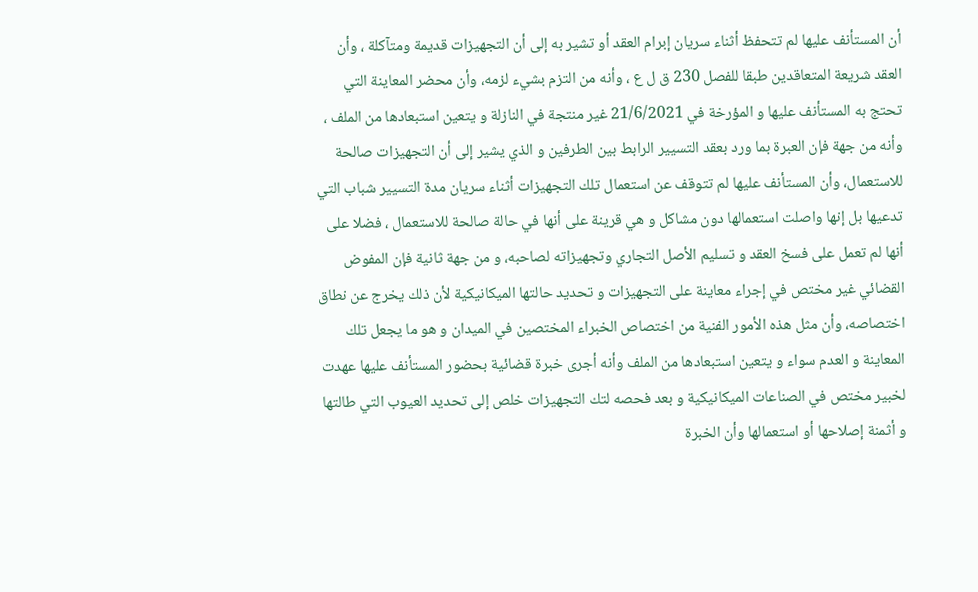أن المستأنف عليها لم تتحفظ أثناء سريان إبرام العقد أو تشير به إلى أن التجهيزات قديمة ومتآكلة ، وأن العقد شريعة المتعاقدين طبقا للفصل 230 ق ل ع ، وأنه من التزم بشيء لزمه، وأن محضر المعاينة التي تحتج به المستأنف عليها و المؤرخة في 21/6/2021 غير منتجة في النازلة و يتعين استبعادها من الملف ، وأنه من جهة فإن العبرة بما ورد بعقد التسيير الرابط بين الطرفين و الذي يشير إلى أن التجهيزات صالحة للاستعمال، وأن المستأنف عليها لم تتوقف عن استعمال تلك التجهيزات أثناء سريان مدة التسيير شباب التي تدعيها بل إنها واصلت استعمالها دون مشاكل و هي قرينة على أنها في حالة صالحة للاستعمال ، فضلا على أنها لم تعمل على فسخ العقد و تسليم الأصل التجاري وتجهيزاته لصاحبه، و من جهة ثانية فإن المفوض القضائي غير مختص في إجراء معاينة على التجهيزات و تحديد حالتها الميكانيكية لأن ذلك يخرج عن نطاق اختصاصه، وأن مثل هذه الأمور الفنية من اختصاص الخبراء المختصين في الميدان و هو ما يجعل تلك المعاينة و العدم سواء و يتعين استبعادها من الملف وأنه أجرى خبرة قضائية بحضور المستأنف عليها عهدت لخبير مختص في الصناعات الميكانيكية و بعد فحصه لتك التجهيزات خلص إلى تحديد العيوب التي طالتها و أثمنة إصلاحها أو استعمالها وأن الخبرة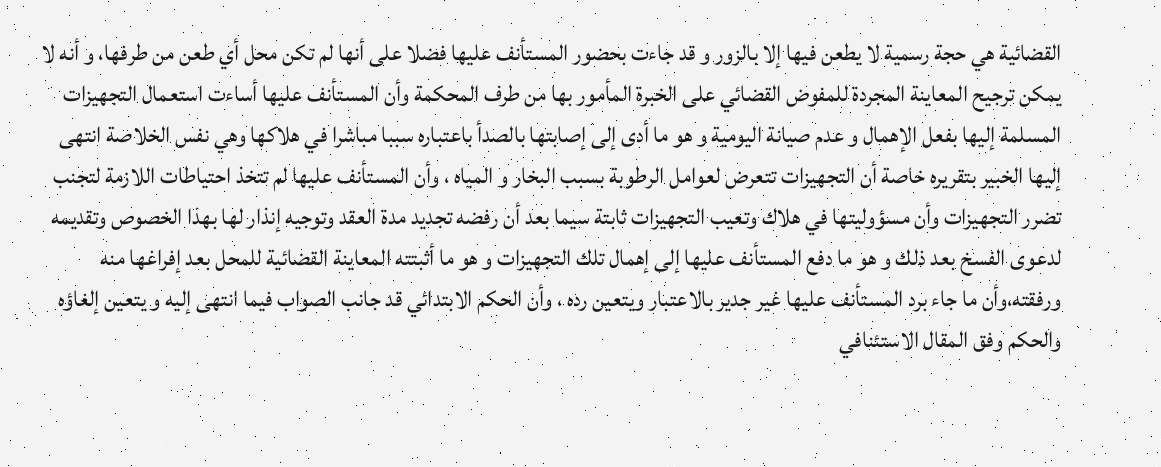القضائية هي حجة رسمية لا يطعن فيها إلا بالزور و قد جاءت بحضور المستأنف عليها فضلا على أنها لم تكن محل أي طعن من طرفها، و أنه لا يمكن ترجيح المعاينة المجردة للمفوض القضائي على الخبرة المأمور بها من طرف المحكمة وأن المستأنف عليها أساءت استعمال التجهيزات المسلمة إليها بفعل الإهمال و عدم صيانة اليومية و هو ما أدى إلى إصابتها بالصدأ باعتباره سببا مباشرا في هلاكها وهي نفس الخلاصة انتهى إليها الخبير بتقريره خاصة أن التجهيزات تتعرض لعوامل الرطوبة بسبب البخار و المياه ، وأن المستأنف عليها لم تتخذ احتياطات اللازمة لتجنب تضرر التجهيزات وأن مسؤوليتها في هلاك وتعيب التجهيزات ثابتة سيما بعد أن رفضه تجديد مدة العقد وتوجيه إنذار لها بهذا الخصوص وتقديمه لدعوى الفسخ بعد ذلك و هو ما دفع المستأنف عليها إلى إهمال تلك التجهيزات و هو ما أثبتته المعاينة القضائية للمحل بعد إفراغها منه ورفقته،وأن ما جاء برد المستأنف عليها غير جدير بالاعتبار ويتعين رده ، وأن الحكم الابتدائي قد جانب الصواب فيما انتهى إليه و يتعين إلغاؤه والحكم وفق المقال الاستئنافي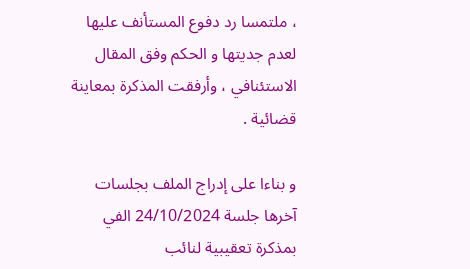، ملتمسا رد دفوع المستأنف عليها لعدم جديتها و الحكم وفق المقال الاستئنافي ، وأرفقت المذكرة بمعاينة قضائية .

و بناءا على إدراج الملف بجلسات آخرها جلسة 24/10/2024 الفي بمذكرة تعقيبية لنائب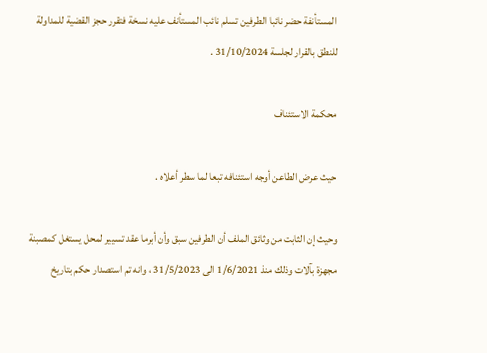المستأنفة حضر نائبا الطرفين تسلم نائب المستأنف عليه نسخة فتقرر حجز القضية للمداولة للنطق بالقرار لجلسة 31/10/2024 .

محكمة الاستئناف

حيث عرض الطاعن أوجه استئنافه تبعا لما سطر أعلاه .

وحيث إن الثابت من وثائق الملف أن الطرفين سبق وأن أبرما عقد تسيير لمحل يستغل كمصبنة مجهزة بآلات وذلك منذ 1/6/2021 الى 31/5/2023 ، وانه تم استصدار حكم بتاريخ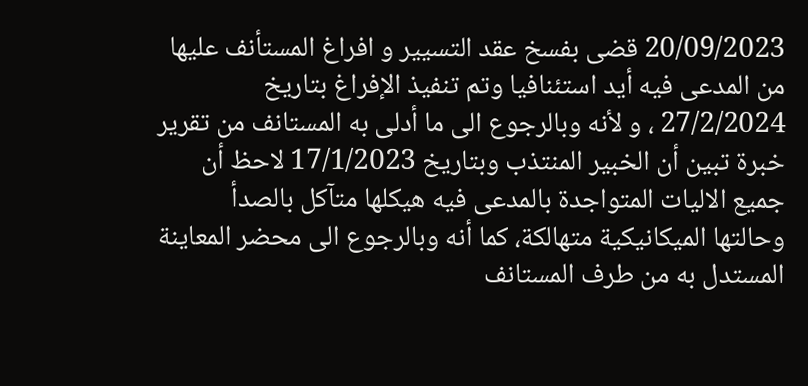20/09/2023 قضى بفسخ عقد التسيير و افراغ المستأنف عليها من المدعى فيه أيد استئنافيا وتم تنفيذ الإفراغ بتاريخ 27/2/2024 ، و لأنه وبالرجوع الى ما أدلى به المستانف من تقرير خبرة تبين أن الخبير المنتذب وبتاريخ 17/1/2023 لاحظ أن جميع الاليات المتواجدة بالمدعى فيه هيكلها متآكل بالصدأ وحالتها الميكانيكية متهالكة، كما أنه وبالرجوع الى محضر المعاينة المستدل به من طرف المستانف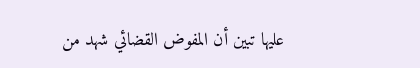عليها تبين أن المفوض القضائي شهد من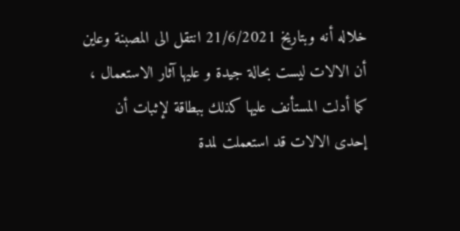خلاله أنه وبتاريخ 21/6/2021 انتقل الى المصبنة وعاين أن الالات ليست بحالة جيدة و عليها آثار الاستعمال ، كما أدلت المستأنف عليها كذلك ببطاقة لإثبات أن إحدى الالات قد استعملت لمدة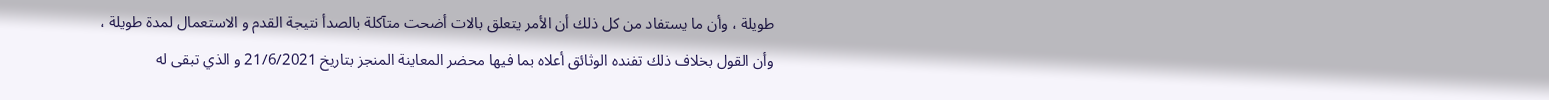طويلة ، وأن ما يستفاد من كل ذلك أن الأمر يتعلق بالات أضحت متآكلة بالصدأ نتيجة القدم و الاستعمال لمدة طويلة ، وأن القول بخلاف ذلك تفنده الوثائق أعلاه بما فيها محضر المعاينة المنجز بتاريخ 21/6/2021 و الذي تبقى له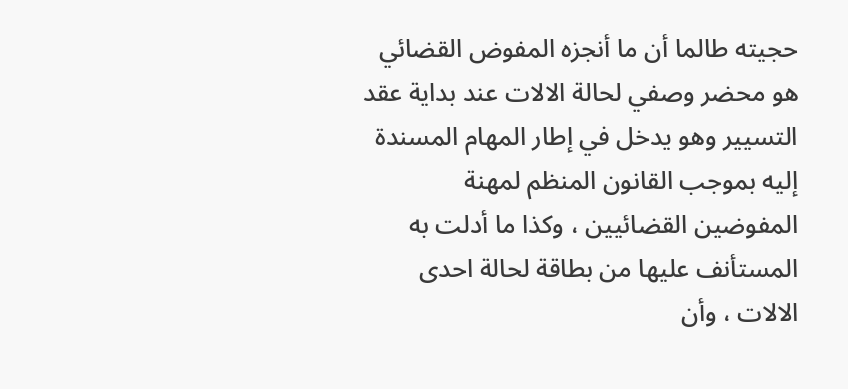حجيته طالما أن ما أنجزه المفوض القضائي هو محضر وصفي لحالة الالات عند بداية عقد التسيير وهو يدخل في إطار المهام المسندة إليه بموجب القانون المنظم لمهنة المفوضين القضائيين ، وكذا ما أدلت به المستأنف عليها من بطاقة لحالة احدى الالات ، وأن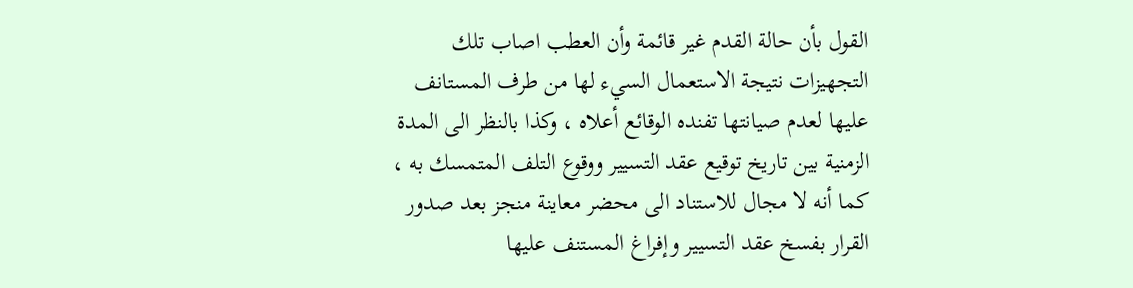القول بأن حالة القدم غير قائمة وأن العطب اصاب تلك التجهيزات نتيجة الاستعمال السيء لها من طرف المستانف عليها لعدم صيانتها تفنده الوقائع أعلاه ، وكذا بالنظر الى المدة الزمنية بين تاريخ توقيع عقد التسيير ووقوع التلف المتمسك به ، كما أنه لا مجال للاستناد الى محضر معاينة منجز بعد صدور القرار بفسخ عقد التسيير وإفراغ المستنف عليها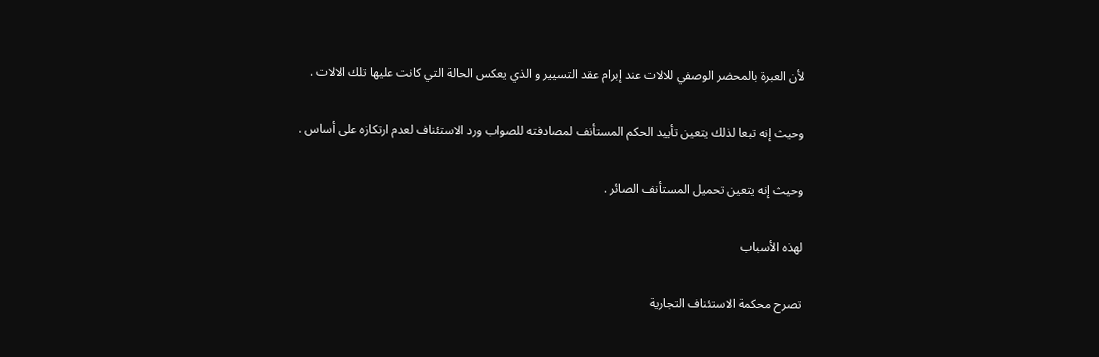لأن العبرة بالمحضر الوصفي للالات عند إبرام عقد التسيير و الذي يعكس الحالة التي كانت عليها تلك الالات .

وحيث إنه تبعا لذلك يتعين تأييد الحكم المستأنف لمصادفته للصواب ورد الاستئناف لعدم ارتكازه على أساس .

وحيث إنه يتعين تحميل المستأنف الصائر .

لهذه الأسباب

تصرح محكمة الاستئناف التجارية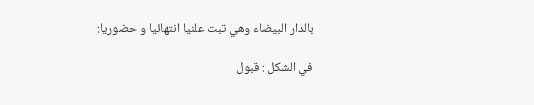بالدار البيضاء وهي تبت علنيا انتهائيا و حضوريا:

في الشكل : قبول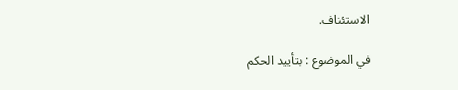الاستئناف.

في الموضوع : بتأييد الحكم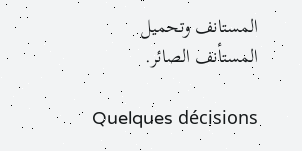المستانف وتحميل المستأنف الصائر.

Quelques décisions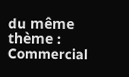du même thème : Commercial